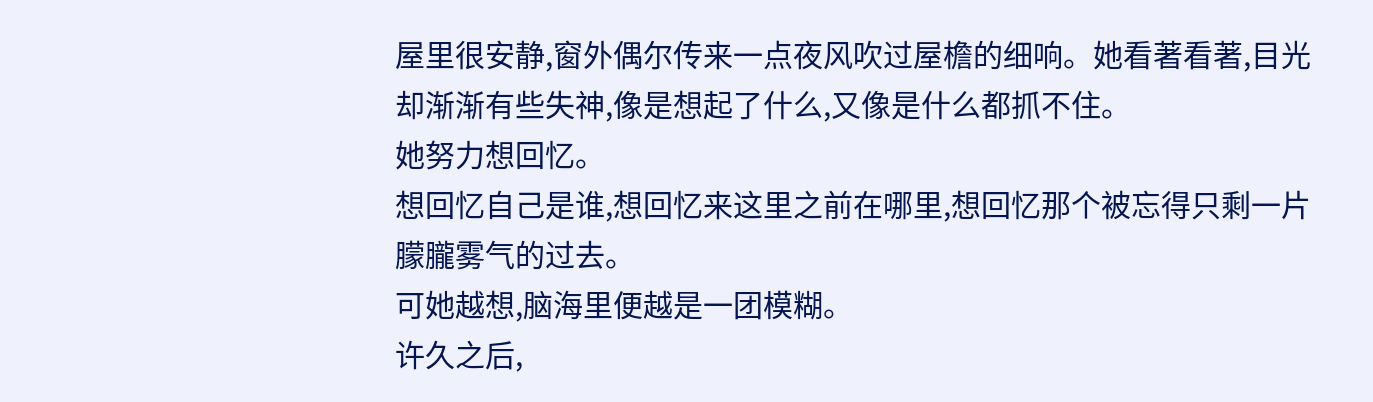屋里很安静,窗外偶尔传来一点夜风吹过屋檐的细响。她看著看著,目光却渐渐有些失神,像是想起了什么,又像是什么都抓不住。
她努力想回忆。
想回忆自己是谁,想回忆来这里之前在哪里,想回忆那个被忘得只剩一片朦朧雾气的过去。
可她越想,脑海里便越是一团模糊。
许久之后,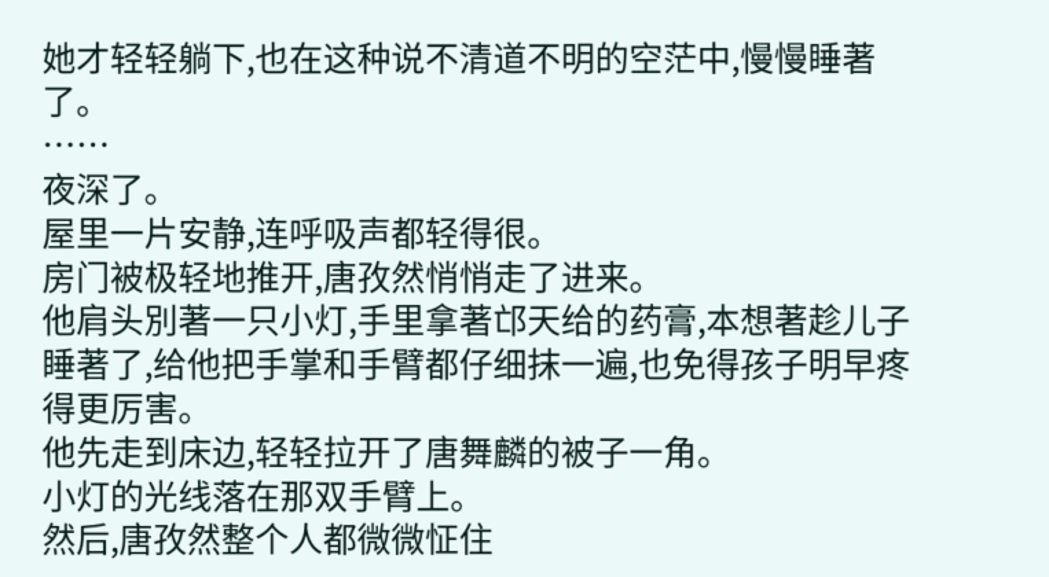她才轻轻躺下,也在这种说不清道不明的空茫中,慢慢睡著了。
……
夜深了。
屋里一片安静,连呼吸声都轻得很。
房门被极轻地推开,唐孜然悄悄走了进来。
他肩头別著一只小灯,手里拿著邙天给的药膏,本想著趁儿子睡著了,给他把手掌和手臂都仔细抹一遍,也免得孩子明早疼得更厉害。
他先走到床边,轻轻拉开了唐舞麟的被子一角。
小灯的光线落在那双手臂上。
然后,唐孜然整个人都微微怔住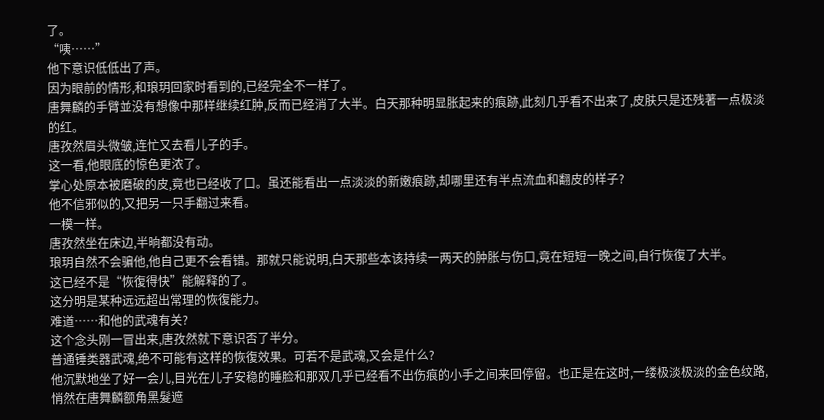了。
“咦……”
他下意识低低出了声。
因为眼前的情形,和琅玥回家时看到的,已经完全不一样了。
唐舞麟的手臂並没有想像中那样继续红肿,反而已经消了大半。白天那种明显胀起来的痕跡,此刻几乎看不出来了,皮肤只是还残著一点极淡的红。
唐孜然眉头微皱,连忙又去看儿子的手。
这一看,他眼底的惊色更浓了。
掌心处原本被磨破的皮,竟也已经收了口。虽还能看出一点淡淡的新嫩痕跡,却哪里还有半点流血和翻皮的样子?
他不信邪似的,又把另一只手翻过来看。
一模一样。
唐孜然坐在床边,半晌都没有动。
琅玥自然不会骗他,他自己更不会看错。那就只能说明,白天那些本该持续一两天的肿胀与伤口,竟在短短一晚之间,自行恢復了大半。
这已经不是“恢復得快”能解释的了。
这分明是某种远远超出常理的恢復能力。
难道……和他的武魂有关?
这个念头刚一冒出来,唐孜然就下意识否了半分。
普通锤类器武魂,绝不可能有这样的恢復效果。可若不是武魂,又会是什么?
他沉默地坐了好一会儿,目光在儿子安稳的睡脸和那双几乎已经看不出伤痕的小手之间来回停留。也正是在这时,一缕极淡极淡的金色纹路,悄然在唐舞麟额角黑髮遮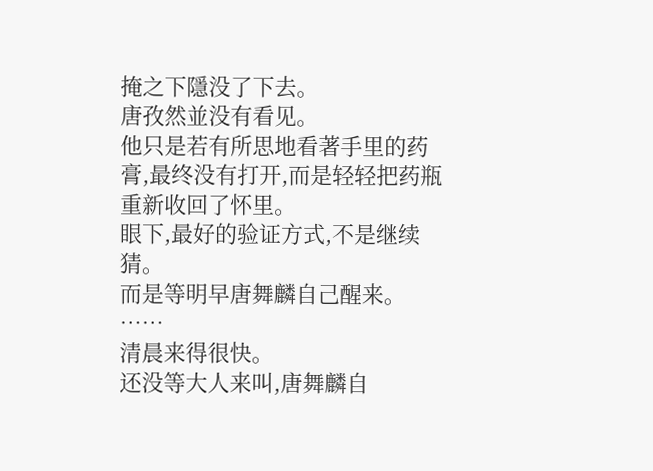掩之下隱没了下去。
唐孜然並没有看见。
他只是若有所思地看著手里的药膏,最终没有打开,而是轻轻把药瓶重新收回了怀里。
眼下,最好的验证方式,不是继续猜。
而是等明早唐舞麟自己醒来。
……
清晨来得很快。
还没等大人来叫,唐舞麟自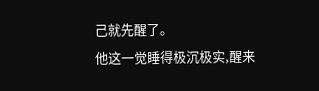己就先醒了。
他这一觉睡得极沉极实,醒来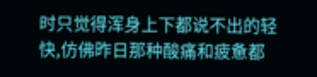时只觉得浑身上下都说不出的轻快,仿佛昨日那种酸痛和疲惫都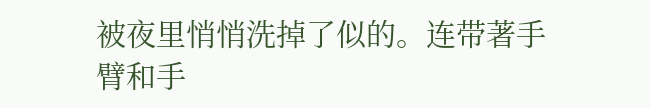被夜里悄悄洗掉了似的。连带著手臂和手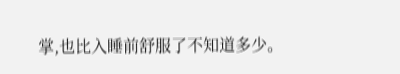掌,也比入睡前舒服了不知道多少。